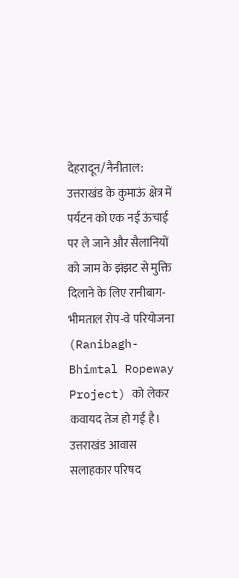देहरादून/नैनीताल: उत्तराखंड के कुमाऊं क्षेत्र में पर्यटन को एक नई ऊंचाई पर ले जाने और सैलानियों को जाम के झंझट से मुक्ति दिलाने के लिए रानीबाग-भीमताल रोप-वे परियोजना (Ranibagh-Bhimtal Ropeway Project) को लेकर कवायद तेज हो गई है। उत्तराखंड आवास सलाहकार परिषद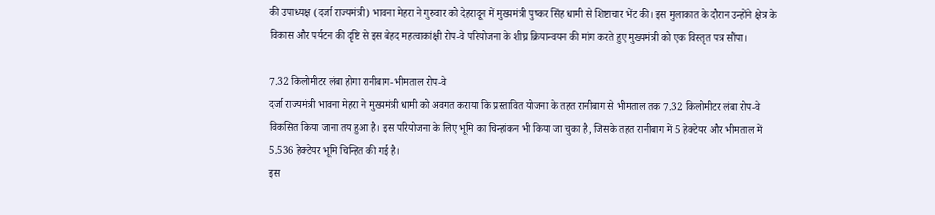की उपाध्यक्ष (दर्जा राज्यमंत्री) भावना मेहरा ने गुरुवार को देहरादून में मुख्यमंत्री पुष्कर सिंह धामी से शिष्टाचार भेंट की। इस मुलाकात के दौरान उन्होंने क्षेत्र के विकास और पर्यटन की दृष्टि से इस बेहद महत्वाकांक्षी रोप-वे परियोजना के शीघ्र क्रियान्वयन की मांग करते हुए मुख्यमंत्री को एक विस्तृत पत्र सौंपा।

7.32 किलोमीटर लंबा होगा रानीबाग-भीमताल रोप-वे
दर्जा राज्यमंत्री भावना मेहरा ने मुख्यमंत्री धामी को अवगत कराया कि प्रस्तावित योजना के तहत रानीबाग से भीमताल तक 7.32 किलोमीटर लंबा रोप-वे विकसित किया जाना तय हुआ है। इस परियोजना के लिए भूमि का चिन्हांकन भी किया जा चुका है, जिसके तहत रानीबाग में 5 हेक्टेयर और भीमताल में 5.536 हेक्टेयर भूमि चिन्हित की गई है।
इस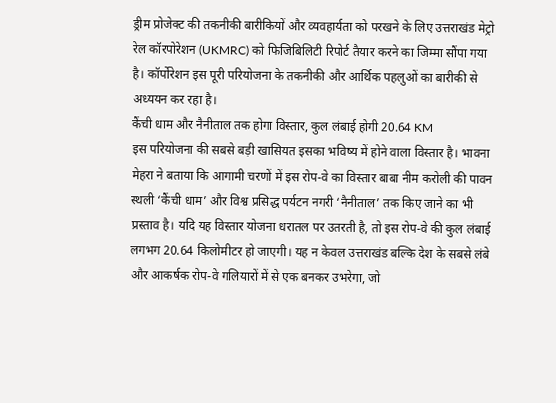ड्रीम प्रोजेक्ट की तकनीकी बारीकियों और व्यवहार्यता को परखने के लिए उत्तराखंड मेट्रो रेल कॉरपोरेशन (UKMRC) को फिजिबिलिटी रिपोर्ट तैयार करने का जिम्मा सौंपा गया है। कॉर्पोरेशन इस पूरी परियोजना के तकनीकी और आर्थिक पहलुओं का बारीकी से अध्ययन कर रहा है।
कैंची धाम और नैनीताल तक होगा विस्तार, कुल लंबाई होगी 20.64 KM
इस परियोजना की सबसे बड़ी खासियत इसका भविष्य में होने वाला विस्तार है। भावना मेहरा ने बताया कि आगामी चरणों में इस रोप-वे का विस्तार बाबा नीम करोली की पावन स्थली ‘कैंची धाम’ और विश्व प्रसिद्ध पर्यटन नगरी ‘नैनीताल’ तक किए जाने का भी प्रस्ताव है। यदि यह विस्तार योजना धरातल पर उतरती है, तो इस रोप-वे की कुल लंबाई लगभग 20.64 किलोमीटर हो जाएगी। यह न केवल उत्तराखंड बल्कि देश के सबसे लंबे और आकर्षक रोप-वे गलियारों में से एक बनकर उभरेगा, जो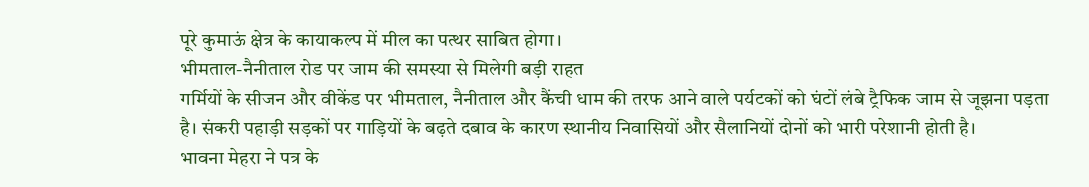पूरे कुमाऊं क्षेत्र के कायाकल्प में मील का पत्थर साबित होगा।
भीमताल-नैनीताल रोड पर जाम की समस्या से मिलेगी बड़ी राहत
गर्मियों के सीजन और वीकेंड पर भीमताल, नैनीताल और कैंची धाम की तरफ आने वाले पर्यटकों को घंटों लंबे ट्रैफिक जाम से जूझना पड़ता है। संकरी पहाड़ी सड़कों पर गाड़ियों के बढ़ते दबाव के कारण स्थानीय निवासियों और सैलानियों दोनों को भारी परेशानी होती है।
भावना मेहरा ने पत्र के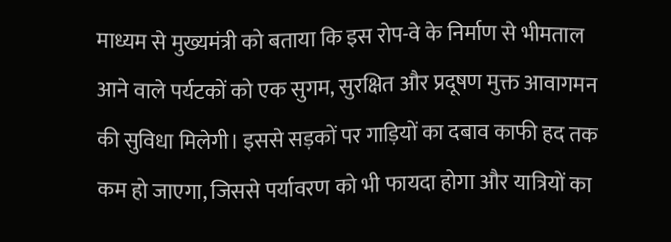माध्यम से मुख्यमंत्री को बताया कि इस रोप-वे के निर्माण से भीमताल आने वाले पर्यटकों को एक सुगम, सुरक्षित और प्रदूषण मुक्त आवागमन की सुविधा मिलेगी। इससे सड़कों पर गाड़ियों का दबाव काफी हद तक कम हो जाएगा, जिससे पर्यावरण को भी फायदा होगा और यात्रियों का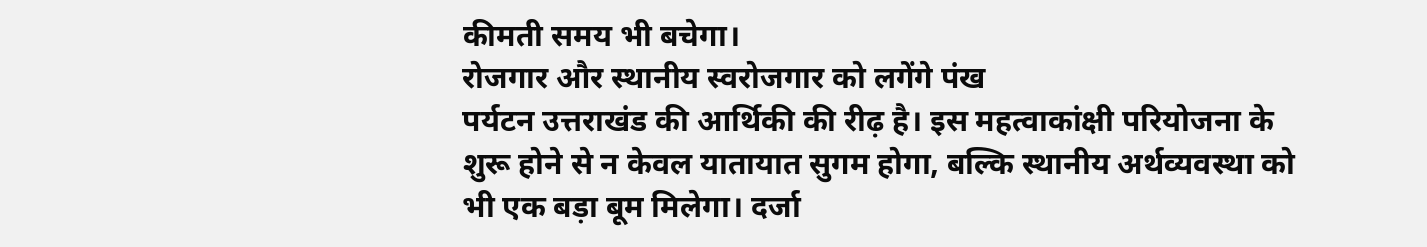कीमती समय भी बचेगा।
रोजगार और स्थानीय स्वरोजगार को लगेंगे पंख
पर्यटन उत्तराखंड की आर्थिकी की रीढ़ है। इस महत्वाकांक्षी परियोजना के शुरू होने से न केवल यातायात सुगम होगा, बल्कि स्थानीय अर्थव्यवस्था को भी एक बड़ा बूम मिलेगा। दर्जा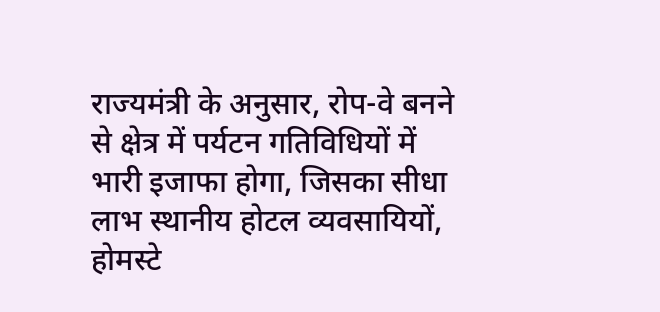राज्यमंत्री के अनुसार, रोप-वे बनने से क्षेत्र में पर्यटन गतिविधियों में भारी इजाफा होगा, जिसका सीधा लाभ स्थानीय होटल व्यवसायियों, होमस्टे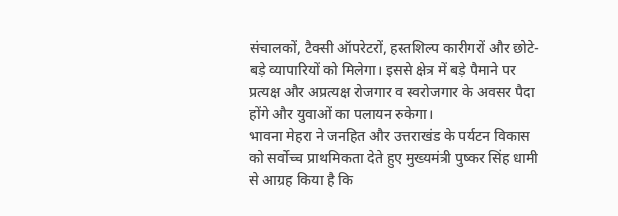संचालकों, टैक्सी ऑपरेटरों, हस्तशिल्प कारीगरों और छोटे-बड़े व्यापारियों को मिलेगा। इससे क्षेत्र में बड़े पैमाने पर प्रत्यक्ष और अप्रत्यक्ष रोजगार व स्वरोजगार के अवसर पैदा होंगे और युवाओं का पलायन रुकेगा।
भावना मेहरा ने जनहित और उत्तराखंड के पर्यटन विकास को सर्वोच्च प्राथमिकता देते हुए मुख्यमंत्री पुष्कर सिंह धामी से आग्रह किया है कि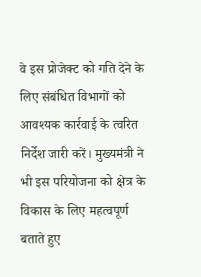वे इस प्रोजेक्ट को गति देने के लिए संबंधित विभागों को आवश्यक कार्रवाई के त्वरित निर्देश जारी करें। मुख्यमंत्री ने भी इस परियोजना को क्षेत्र के विकास के लिए महत्वपूर्ण बताते हुए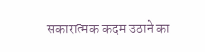सकारात्मक कदम उठाने का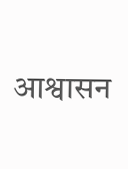आश्वासन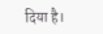दिया है।